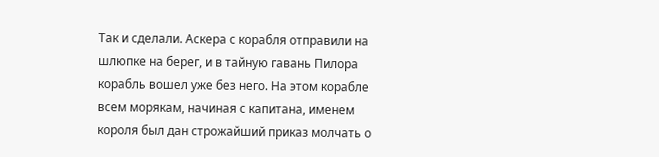Так и сделали. Аскера с корабля отправили на шлюпке на берег, и в тайную гавань Пилора корабль вошел уже без него. На этом корабле всем морякам, начиная с капитана, именем короля был дан строжайший приказ молчать о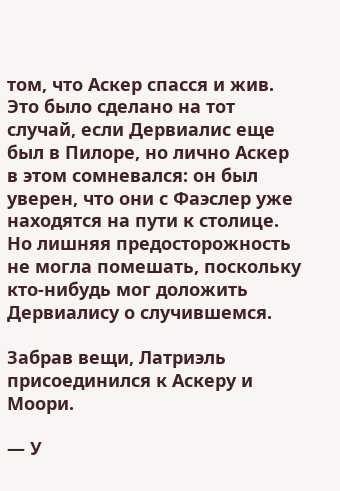том, что Аскер спасся и жив. Это было сделано на тот случай, если Дервиалис еще был в Пилоре, но лично Аскер в этом сомневался: он был уверен, что они с Фаэслер уже находятся на пути к столице. Но лишняя предосторожность не могла помешать, поскольку кто-нибудь мог доложить Дервиалису о случившемся.

Забрав вещи, Латриэль присоединился к Аскеру и Моори.

— У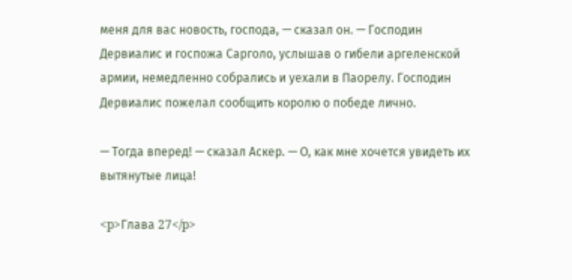меня для вас новость, господа, — сказал он. — Господин Дервиалис и госпожа Сарголо, услышав о гибели аргеленской армии, немедленно собрались и уехали в Паорелу. Господин Дервиалис пожелал сообщить королю о победе лично.

— Тогда вперед! — сказал Аскер. — О, как мне хочется увидеть их вытянутые лица!

<p>Глава 27</p>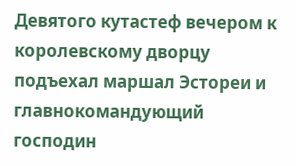Девятого кутастеф вечером к королевскому дворцу подъехал маршал Эстореи и главнокомандующий господин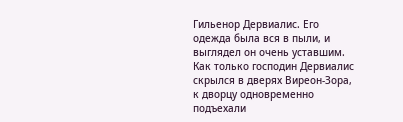Гильенор Дервиалис. Его одежда была вся в пыли, и выглядел он очень уставшим. Как только господин Дервиалис скрылся в дверях Виреон-Зора, к дворцу одновременно подъехали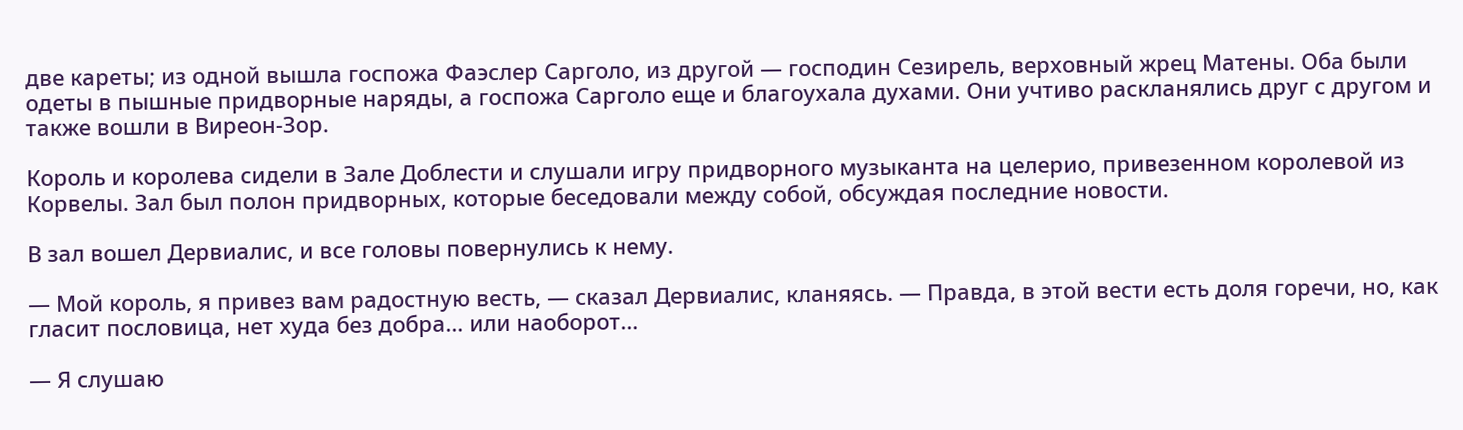две кареты; из одной вышла госпожа Фаэслер Сарголо, из другой — господин Сезирель, верховный жрец Матены. Оба были одеты в пышные придворные наряды, а госпожа Сарголо еще и благоухала духами. Они учтиво раскланялись друг с другом и также вошли в Виреон-Зор.

Король и королева сидели в Зале Доблести и слушали игру придворного музыканта на целерио, привезенном королевой из Корвелы. Зал был полон придворных, которые беседовали между собой, обсуждая последние новости.

В зал вошел Дервиалис, и все головы повернулись к нему.

— Мой король, я привез вам радостную весть, — сказал Дервиалис, кланяясь. — Правда, в этой вести есть доля горечи, но, как гласит пословица, нет худа без добра… или наоборот…

— Я слушаю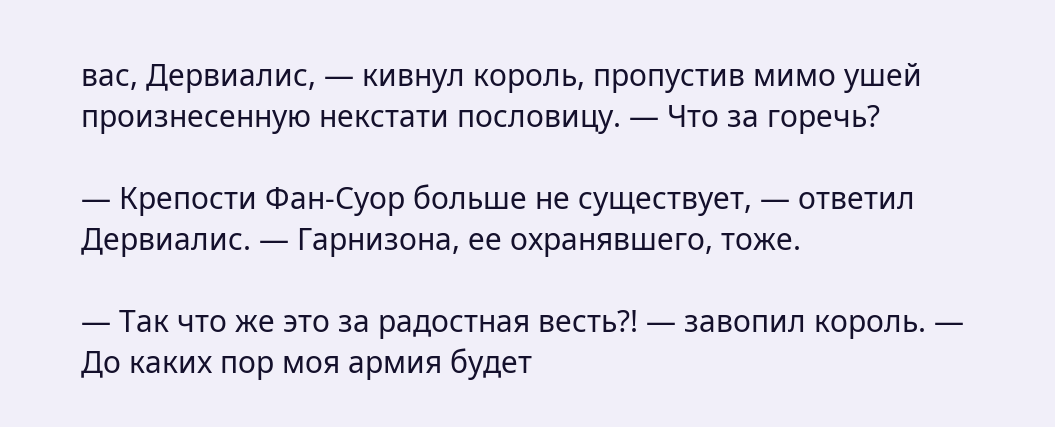вас, Дервиалис, — кивнул король, пропустив мимо ушей произнесенную некстати пословицу. — Что за горечь?

— Крепости Фан-Суор больше не существует, — ответил Дервиалис. — Гарнизона, ее охранявшего, тоже.

— Так что же это за радостная весть?! — завопил король. — До каких пор моя армия будет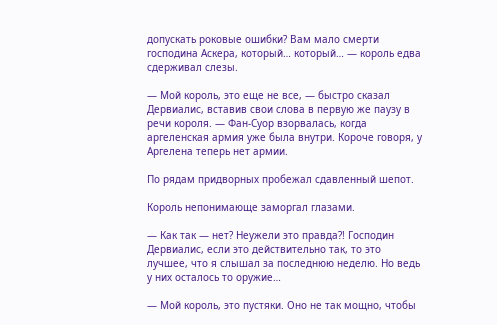допускать роковые ошибки? Вам мало смерти господина Аскера, который… который… — король едва сдерживал слезы.

— Мой король, это еще не все, — быстро сказал Дервиалис, вставив свои слова в первую же паузу в речи короля. — Фан-Суор взорвалась, когда аргеленская армия уже была внутри. Короче говоря, у Аргелена теперь нет армии.

По рядам придворных пробежал сдавленный шепот.

Король непонимающе заморгал глазами.

— Как так — нет? Неужели это правда?! Господин Дервиалис, если это действительно так, то это лучшее, что я слышал за последнюю неделю. Но ведь у них осталось то оружие…

— Мой король, это пустяки. Оно не так мощно, чтобы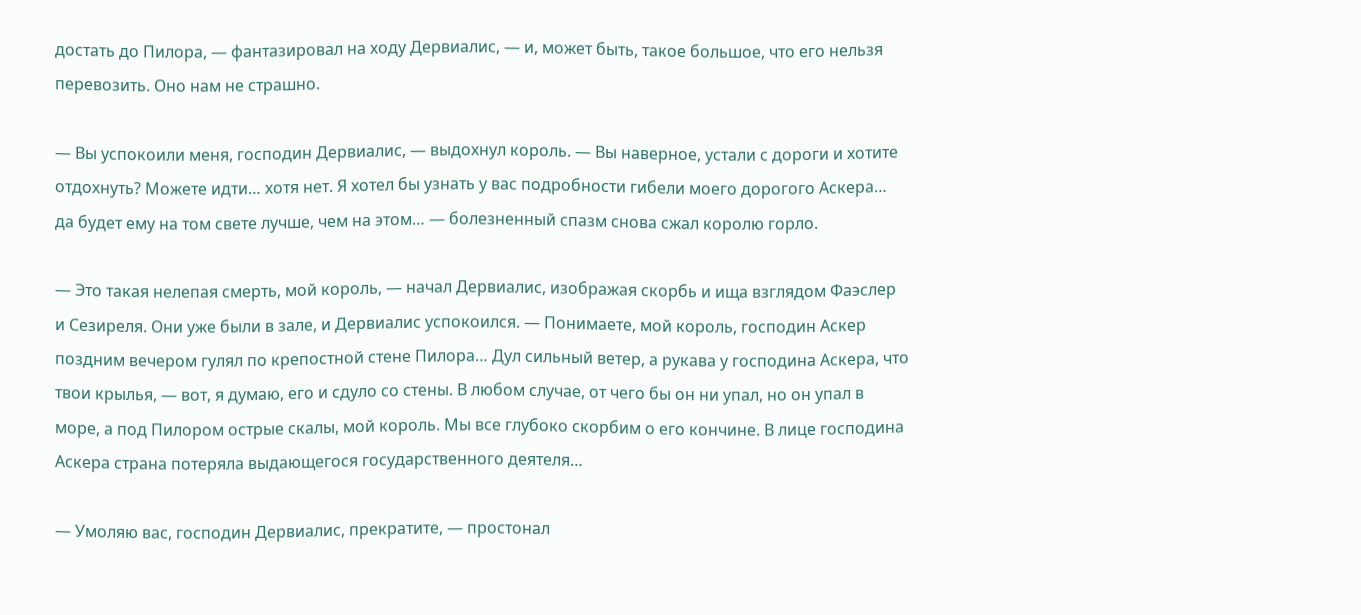достать до Пилора, — фантазировал на ходу Дервиалис, — и, может быть, такое большое, что его нельзя перевозить. Оно нам не страшно.

— Вы успокоили меня, господин Дервиалис, — выдохнул король. — Вы наверное, устали с дороги и хотите отдохнуть? Можете идти… хотя нет. Я хотел бы узнать у вас подробности гибели моего дорогого Аскера… да будет ему на том свете лучше, чем на этом… — болезненный спазм снова сжал королю горло.

— Это такая нелепая смерть, мой король, — начал Дервиалис, изображая скорбь и ища взглядом Фаэслер и Сезиреля. Они уже были в зале, и Дервиалис успокоился. — Понимаете, мой король, господин Аскер поздним вечером гулял по крепостной стене Пилора… Дул сильный ветер, а рукава у господина Аскера, что твои крылья, — вот, я думаю, его и сдуло со стены. В любом случае, от чего бы он ни упал, но он упал в море, а под Пилором острые скалы, мой король. Мы все глубоко скорбим о его кончине. В лице господина Аскера страна потеряла выдающегося государственного деятеля…

— Умоляю вас, господин Дервиалис, прекратите, — простонал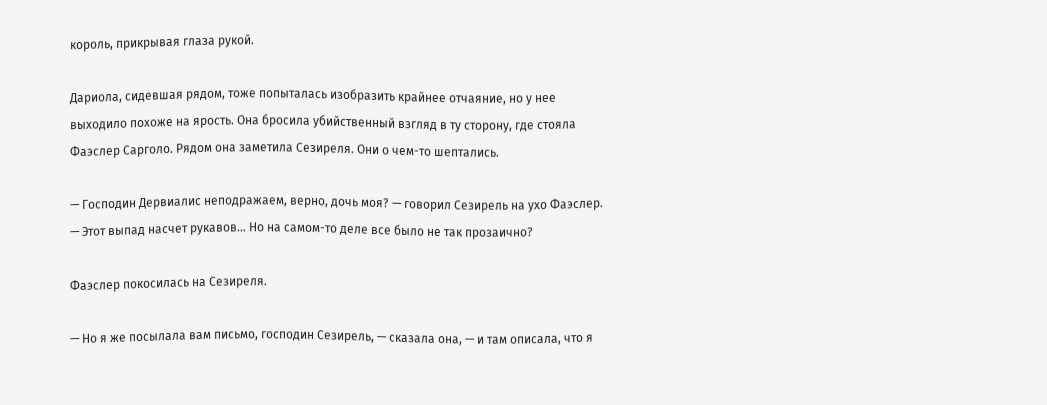король, прикрывая глаза рукой.

Дариола, сидевшая рядом, тоже попыталась изобразить крайнее отчаяние, но у нее выходило похоже на ярость. Она бросила убийственный взгляд в ту сторону, где стояла Фаэслер Сарголо. Рядом она заметила Сезиреля. Они о чем-то шептались.

— Господин Дервиалис неподражаем, верно, дочь моя? — говорил Сезирель на ухо Фаэслер. — Этот выпад насчет рукавов… Но на самом-то деле все было не так прозаично?

Фаэслер покосилась на Сезиреля.

— Но я же посылала вам письмо, господин Сезирель, — сказала она, — и там описала, что я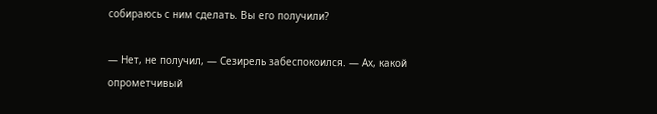собираюсь с ним сделать. Вы его получили?

— Нет, не получил, — Сезирель забеспокоился. — Ах, какой опрометчивый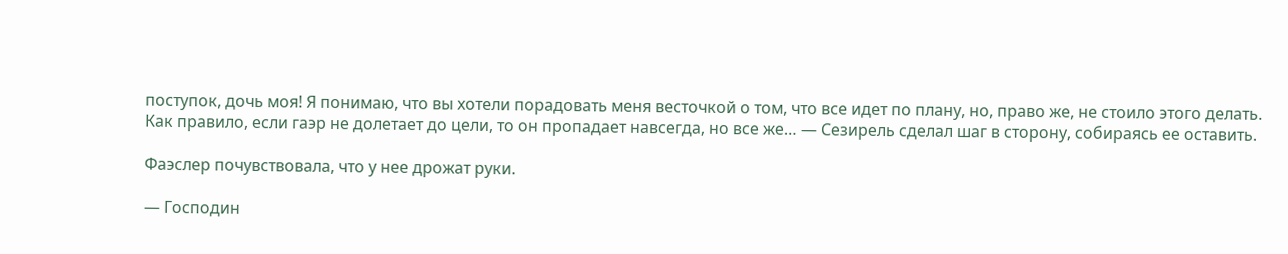поступок, дочь моя! Я понимаю, что вы хотели порадовать меня весточкой о том, что все идет по плану, но, право же, не стоило этого делать. Как правило, если гаэр не долетает до цели, то он пропадает навсегда, но все же… — Сезирель сделал шаг в сторону, собираясь ее оставить.

Фаэслер почувствовала, что у нее дрожат руки.

— Господин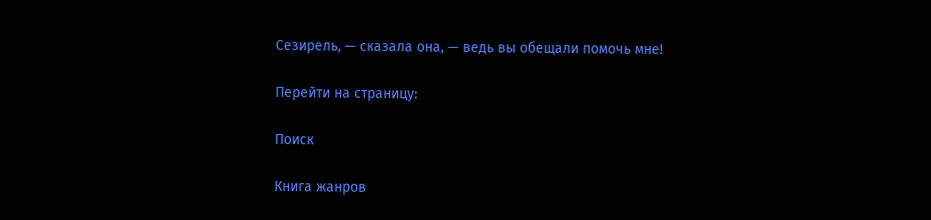Сезирель, — сказала она, — ведь вы обещали помочь мне!

Перейти на страницу:

Поиск

Книга жанров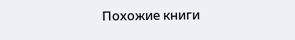Похожие книги